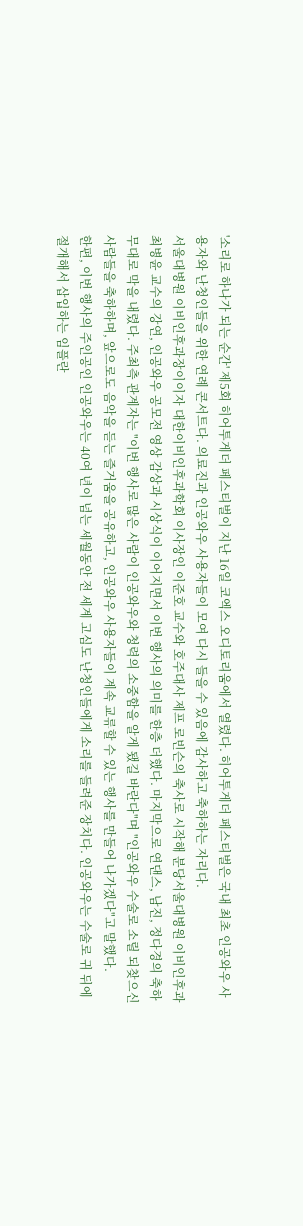'소리로 하나가 되는 순간' 제5회 히어투게더 페스티벌이 지난 16일 코엑스 오디토리움에서 열렸다. 히어투게더 페스티벌은 국내 최초 인공와우 사용자와 난청인들을 위한 연례 콘서트다. 의료진과 인공와우 사용자들이 모여 다시 들을 수 있음에 감사하고 축하하는 자리다.
서울대병원 이비인후과장이이자 대한이비인후과학회 이사장인 이준호 교수와 호주대사 제프 로빈슨의 축사로 시작해 분당서울대병원 이비인후과 최병윤 교수의 강연, 인공와우 공모전 영상 감상과 시상식이 이어지면서 이번 행사의 의미를 한층 더했다. 마지막으로 연댄스, 남진, 정다경의 축하무대로 막을 내렸다. 주최측 관계자는 "이번 행사로 많은 사람이 인공와우와 청력의 소중함을 알게 됐길 바란다"며 "인공와우 수술로 소릴 되찾으신 사람들을 축하하며, 앞으로도 음악을 듣는 즐거움을 공유하고, 인공와우 사용자들이 계속 교류할 수 있는 행사를 만들어 나가겠다"고 말했다.
한편, 이번 행사의 주인공인 인공와우는 40여 년이 넘는 세월동안 전 세계 고심도 난청인들에게 소리를 들려준 장치다. 인공와우는 수술로 귀 뒤에 절개해서 삽입하는 임플란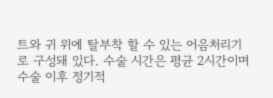트와 귀 위에 탈부착 할 수 있는 어음처리기로 구성돼 있다. 수술 시간은 평균 2시간이며 수술 이후 정기적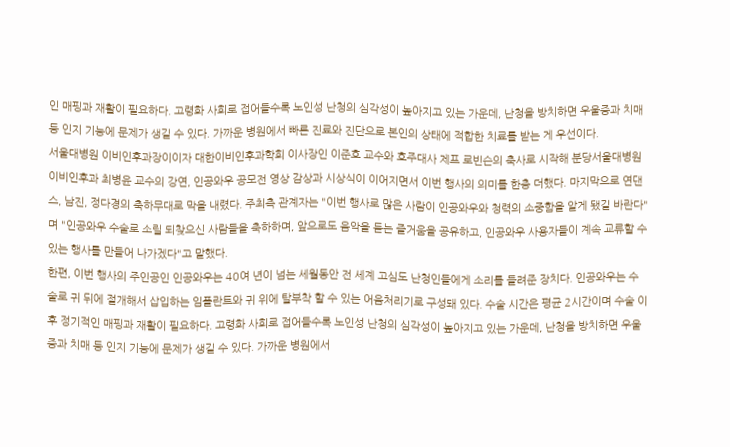인 매핑과 재활이 필요하다. 고령화 사회로 접어들수록 노인성 난청의 심각성이 높아지고 있는 가운데, 난청을 방치하면 우울증과 치매 등 인지 기능에 문제가 생길 수 있다. 가까운 병원에서 빠른 진료와 진단으로 본인의 상태에 적합한 치료를 받는 게 우선이다.
서울대병원 이비인후과장이이자 대한이비인후과학회 이사장인 이준호 교수와 호주대사 제프 로빈슨의 축사로 시작해 분당서울대병원 이비인후과 최병윤 교수의 강연, 인공와우 공모전 영상 감상과 시상식이 이어지면서 이번 행사의 의미를 한층 더했다. 마지막으로 연댄스, 남진, 정다경의 축하무대로 막을 내렸다. 주최측 관계자는 "이번 행사로 많은 사람이 인공와우와 청력의 소중함을 알게 됐길 바란다"며 "인공와우 수술로 소릴 되찾으신 사람들을 축하하며, 앞으로도 음악을 듣는 즐거움을 공유하고, 인공와우 사용자들이 계속 교류할 수 있는 행사를 만들어 나가겠다"고 말했다.
한편, 이번 행사의 주인공인 인공와우는 40여 년이 넘는 세월동안 전 세계 고심도 난청인들에게 소리를 들려준 장치다. 인공와우는 수술로 귀 뒤에 절개해서 삽입하는 임플란트와 귀 위에 탈부착 할 수 있는 어음처리기로 구성돼 있다. 수술 시간은 평균 2시간이며 수술 이후 정기적인 매핑과 재활이 필요하다. 고령화 사회로 접어들수록 노인성 난청의 심각성이 높아지고 있는 가운데, 난청을 방치하면 우울증과 치매 등 인지 기능에 문제가 생길 수 있다. 가까운 병원에서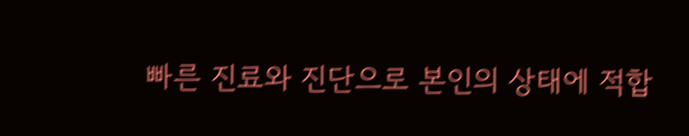빠른 진료와 진단으로 본인의 상태에 적합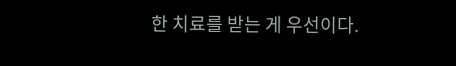한 치료를 받는 게 우선이다.